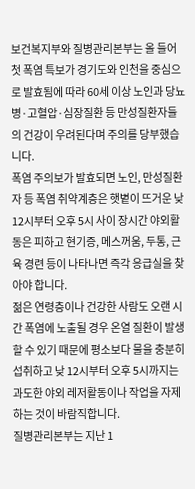보건복지부와 질병관리본부는 올 들어 첫 폭염 특보가 경기도와 인천을 중심으로 발효됨에 따라 60세 이상 노인과 당뇨병·고혈압·심장질환 등 만성질환자들의 건강이 우려된다며 주의를 당부했습니다.
폭염 주의보가 발효되면 노인, 만성질환자 등 폭염 취약계층은 햇볕이 뜨거운 낮 12시부터 오후 5시 사이 장시간 야외활동은 피하고 현기증, 메스꺼움, 두통, 근육 경련 등이 나타나면 즉각 응급실을 찾아야 합니다.
젊은 연령층이나 건강한 사람도 오랜 시간 폭염에 노출될 경우 온열 질환이 발생할 수 있기 때문에 평소보다 물을 충분히 섭취하고 낮 12시부터 오후 5시까지는 과도한 야외 레저활동이나 작업을 자제하는 것이 바람직합니다.
질병관리본부는 지난 1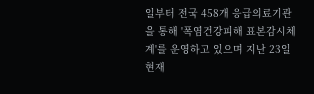일부터 전국 458개 응급의료기관을 통해 '폭염건강피해 표본감시체계'를 운영하고 있으며 지난 23일 현재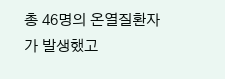총 46명의 온열질환자가 발생했고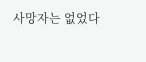사망자는 없었다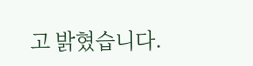고 밝혔습니다.